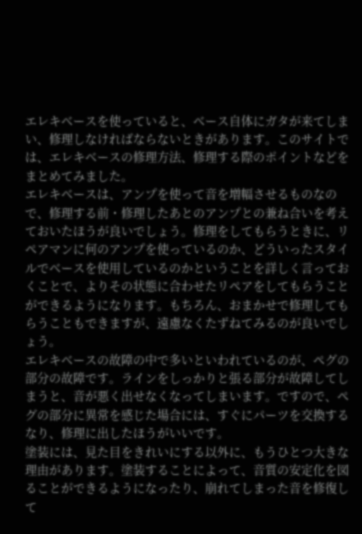エレキベースを使っていると、ベース自体にガタが来てしまい、修理しなければならないときがあります。このサイトでは、エレキベースの修理方法、修理する際のポイントなどをまとめてみました。
エレキベースは、アンプを使って音を増幅させるものなので、修理する前・修理したあとのアンプとの兼ね合いを考えておいたほうが良いでしょう。修理をしてもらうときに、リペアマンに何のアンプを使っているのか、どういったスタイルでベースを使用しているのかということを詳しく言っておくことで、よりその状態に合わせたリペアをしてもらうことができるようになります。もちろん、おまかせで修理してもらうこともできますが、遠慮なくたずねてみるのが良いでしょう。
エレキベースの故障の中で多いといわれているのが、ペグの部分の故障です。ラインをしっかりと張る部分が故障してしまうと、音が悪く出せなくなってしまいます。ですので、ペグの部分に異常を感じた場合には、すぐにパーツを交換するなり、修理に出したほうがいいです。
塗装には、見た目をきれいにする以外に、もうひとつ大きな理由があります。塗装することによって、音質の安定化を図ることができるようになったり、崩れてしまった音を修復して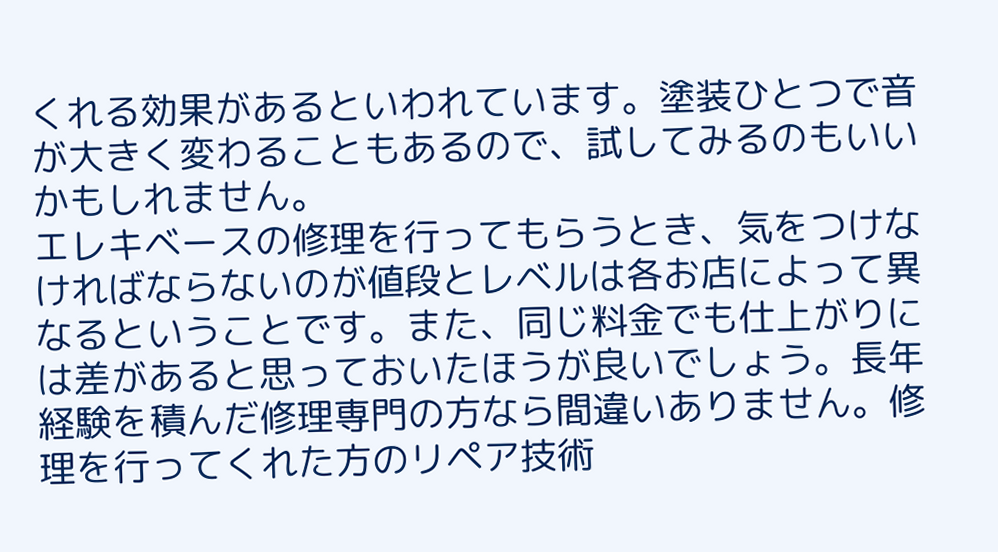くれる効果があるといわれています。塗装ひとつで音が大きく変わることもあるので、試してみるのもいいかもしれません。
エレキベースの修理を行ってもらうとき、気をつけなければならないのが値段とレベルは各お店によって異なるということです。また、同じ料金でも仕上がりには差があると思っておいたほうが良いでしょう。長年経験を積んだ修理専門の方なら間違いありません。修理を行ってくれた方のリペア技術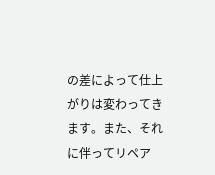の差によって仕上がりは変わってきます。また、それに伴ってリペア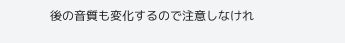後の音質も変化するので注意しなけれ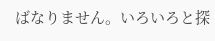ばなりません。いろいろと探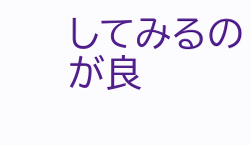してみるのが良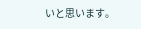いと思います。